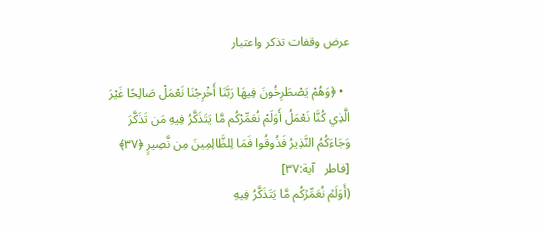عرض وقفات تذكر واعتبار

  • ﴿وَهُمْ يَصْطَرِخُونَ فِيهَا رَبَّنَا أَخْرِجْنَا نَعْمَلْ صَالِحًا غَيْرَ الَّذِي كُنَّا نَعْمَلُ أَوَلَمْ نُعَمِّرْكُم مَّا يَتَذَكَّرُ فِيهِ مَن تَذَكَّرَ وَجَاءَكُمُ النَّذِيرُ فَذُوقُوا فَمَا لِلظَّالِمِينَ مِن نَّصِيرٍ ﴿٣٧﴾    [فاطر   آية:٣٧]
(أَوَلَمۡ نُعَمِّرۡكُم مَّا یَتَذَكَّرُ فِیهِ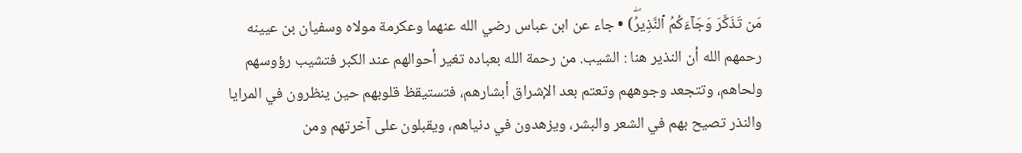مَن تَذَكَّرَ وَجَاۤءَكُمُ ٱلنَّذِیرُۖ) • جاء عن ابن عباس رضي الله عنهما وعكرمة مولاه وسفيان بن عيينه رحمهم الله أن النذير هنا : الشيب. من رحمة الله بعباده تغير أحوالهم عند الكبر فتشيب رؤوسهم ولحاهم، وتتجعد وجوههم وتعتم بعد الإشراق أبشارهم، فتستيقظ قلوبهم حين ينظرون في المرايا والنذر تصيح بهم في الشعر والبشر، ويزهدون في دنياهم، ويقبلون على آخرتهم ومن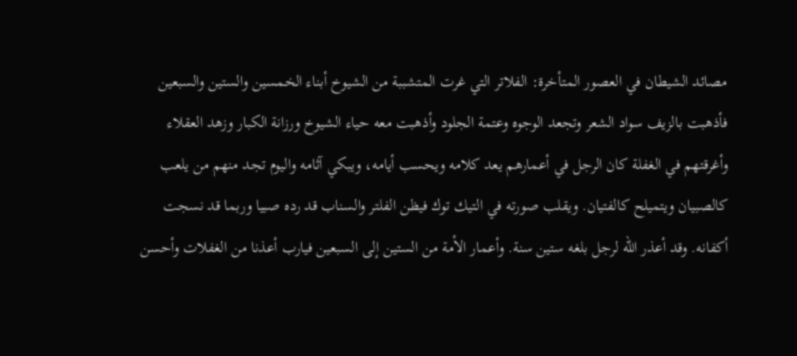مصائد الشيطان في العصور المتأخرة: الفلاتر التي غرت المتشببة من الشيوخ أبناء الخمسين والستين والسبعين فأذهبت بالزيف سواد الشعر وتجعد الوجوه وعتمة الجلود وأذهبت معه حياء الشيوخ ورزانة الكبار وزهد العقلاء وأغرقتهم في الغفلة كان الرجل في أعمارهم يعد كلامه ويحسب أيامه، ويبكي آثامه واليوم تجد منهم من يلعب كالصبيان ويتميلح كالفتيان. ويقلب صورته في التيك توك فيظن الفلتر والسناب قد رده صبيا وربما قد نسجت أكفانه. وقد أعذر الله لرجل بلغه ستين سنة. وأعمار الأمة من الستين إلى السبعين فيارب أعذنا من الغفلات وأحسن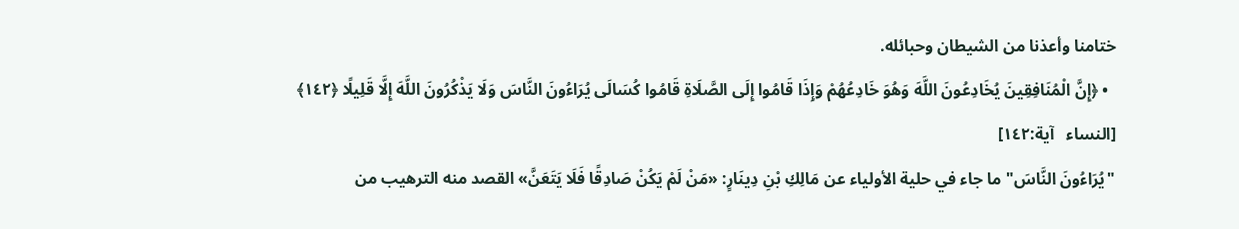ختامنا وأعذنا من الشيطان وحبائله.
  • ﴿إِنَّ الْمُنَافِقِينَ يُخَادِعُونَ اللَّهَ وَهُوَ خَادِعُهُمْ وَإِذَا قَامُوا إِلَى الصَّلَاةِ قَامُوا كُسَالَى يُرَاءُونَ النَّاسَ وَلَا يَذْكُرُونَ اللَّهَ إِلَّا قَلِيلًا ﴿١٤٢﴾    [النساء   آية:١٤٢]
"يُرَاءُونَ النَّاسَ" ما جاء في حلية الأولياء عن مَالِكِ بْنِ دِينَارٍ: «مَنْ لَمْ يَكُنْ صَادِقًا فَلَا يَتَعَنَّ» القصد منه الترهيب من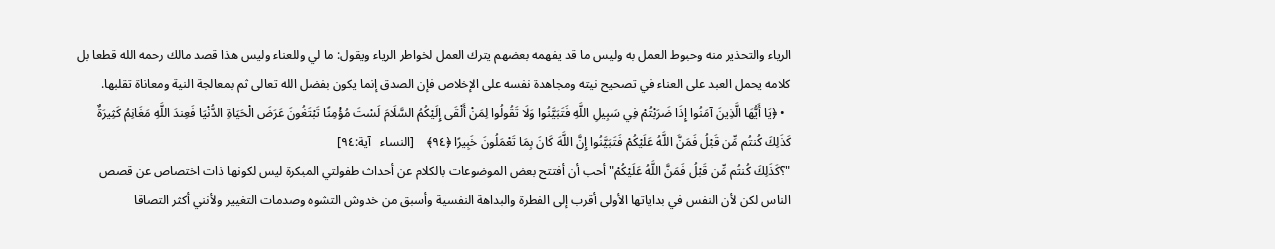الرياء والتحذير منه وحبوط العمل به وليس ما قد يفهمه بعضهم يترك العمل لخواطر الرياء ويقول: ما لي وللعناء وليس هذا قصد مالك رحمه الله قطعا بل كلامه يحمل العبد على العناء في تصحيح نيته ومجاهدة نفسه على الإخلاص فإن الصدق إنما يكون بفضل الله تعالى ثم بمعالجة النية ومعاناة تقلبها.
  • ﴿يَا أَيُّهَا الَّذِينَ آمَنُوا إِذَا ضَرَبْتُمْ فِي سَبِيلِ اللَّهِ فَتَبَيَّنُوا وَلَا تَقُولُوا لِمَنْ أَلْقَى إِلَيْكُمُ السَّلَامَ لَسْتَ مُؤْمِنًا تَبْتَغُونَ عَرَضَ الْحَيَاةِ الدُّنْيَا فَعِندَ اللَّهِ مَغَانِمُ كَثِيرَةٌ كَذَلِكَ كُنتُم مِّن قَبْلُ فَمَنَّ اللَّهُ عَلَيْكُمْ فَتَبَيَّنُوا إِنَّ اللَّهَ كَانَ بِمَا تَعْمَلُونَ خَبِيرًا ﴿٩٤﴾    [النساء   آية:٩٤]
"؟كَذَلِكَ كُنتُم مِّن قَبْلُ فَمَنَّ اللَّهُ عَلَيْكُمْ" أحب أن أفتتح بعض الموضوعات بالكلام عن أحداث طفولتي المبكرة ليس لكونها ذات اختصاص عن قصص الناس لكن لأن النفس في بداياتها الأولى أقرب إلى الفطرة والبداهة النفسية وأسبق من خدوش التشوه وصدمات التغيير ولأنني أكثر التصاقا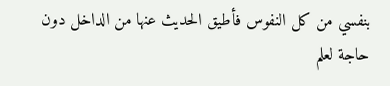بنفسي من كل النفوس فأطيق الحديث عنها من الداخل دون حاجة لعلم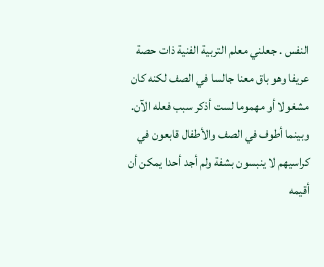النفس . جعلني معلم التربية الفنية ذات حصة عريفا وهو باق معنا جالسا في الصف لكنه كان مشغولا أو مهموما لست أذكر سبب فعله الآن. وبينما أطوف في الصف والأطفال قابعون في كراسيهم لا ينبسون بشفة ولم أجد أحدا يمكن أن أقيمه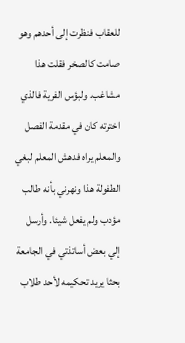للعقاب فنظرت إلى أحدهم وهو صامت كالصخر فقلت هذا مشاغب. ولبؤس الفرية فالذي اخترته كان في مقدمة الفصل والمعلم يراه فدهش المعلم لبغي الطفولة هذا ونهرني بأنه طالب مؤدب ولم يفعل شيئا. وأرسل إلي بعض أساتذتي في الجامعة بحثا يريد تحكيمه لأحد طلاب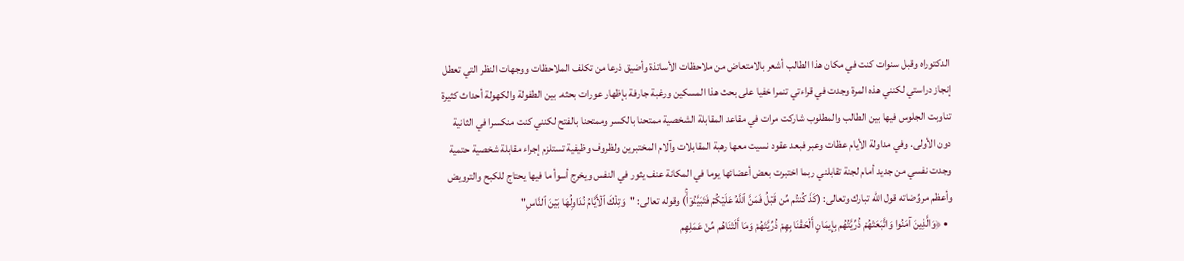الدكتوراه وقبل سنوات كنت في مكان هذا الطالب أشعر بالامتعاض من ملاحظات الأساتذة وأضيق ذرعا من تكلف الملاحظات ووجهات النظر التي تعطل إنجاز دراستي لكنني هذه المرة وجدت في قراءتي تنمرا خفيا على بحث هذا المسكين ورغبة جارفة بإظهار عورات بحثه. بين الطفولة والكهولة أحداث كثيرة تناوبت الجلوس فيها بين الطالب والمطلوب شاركت مرات في مقاعد المقابلة الشخصية ممتحنا بالكسر وممتحنا بالفتح لكنني كنت منكسرا في الثانية دون الأولى. وفي مداولة الأيام عظات وعبر فبعد عقود نسيت معها رهبة المقابلات وآلام المختبرين ولظروف وظيفية تستلزم إجراء مقابلة شخصية حتمية وجدت نفسي من جديد أمام لجنة تقابلني ربما اختبرت بعض أعضائها يوما في المكانة عنف يثور في النفس ويخرج أسوأ ما فيها يحتاج للكبح والترويض وأعظم مروِّضاته قول الله تبارك وتعالى: (كَذَ كُنتُم مِّن قَبۡلُ فَمَنَّ ٱللَّهُ عَلَیۡكُمۡ فَتَبَیَّنُوۤا۟ۚ) وقوله تعالى: "وَتِلۡكَ ٱلۡأَیَّامُ نُدَاوِلُهَا بَیۡنَ ٱلنَّاسِ"
  • ﴿وَالَّذِينَ آمَنُوا وَاتَّبَعَتْهُمْ ذُرِّيَّتُهُم بِإِيمَانٍ أَلْحَقْنَا بِهِمْ ذُرِّيَّتَهُمْ وَمَا أَلَتْنَاهُم مِّنْ عَمَلِهِم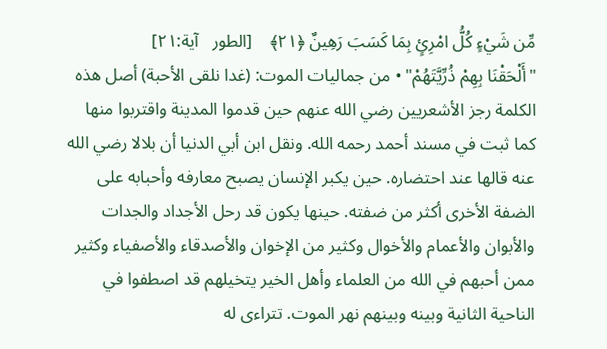مِّن شَيْءٍ كُلُّ امْرِئٍ بِمَا كَسَبَ رَهِينٌ ﴿٢١﴾    [الطور   آية:٢١]
"أَلْحَقْنَا بِهِمْ ذُرِّيَّتَهُمْ" • من جماليات الموت: (غدا نلقى الأحبة) أصل هذه الكلمة رجز الأشعريين رضي الله عنهم حين قدموا المدينة واقتربوا منها كما ثبت في مسند أحمد رحمه الله. ونقل ابن أبي الدنيا أن بلالا رضي الله عنه قالها عند احتضاره. حين يكبر الإنسان يصبح معارفه وأحبابه على الضفة الأخرى أكثر من ضفته. حينها يكون قد رحل الأجداد والجدات والأبوان والأعمام والأخوال وكثير من الإخوان والأصدقاء والأصفياء وكثير ممن أحبهم في الله من العلماء وأهل الخير يتخيلهم قد اصطفوا في الناحية الثانية وبينه وبينهم نهر الموت. تتراءى له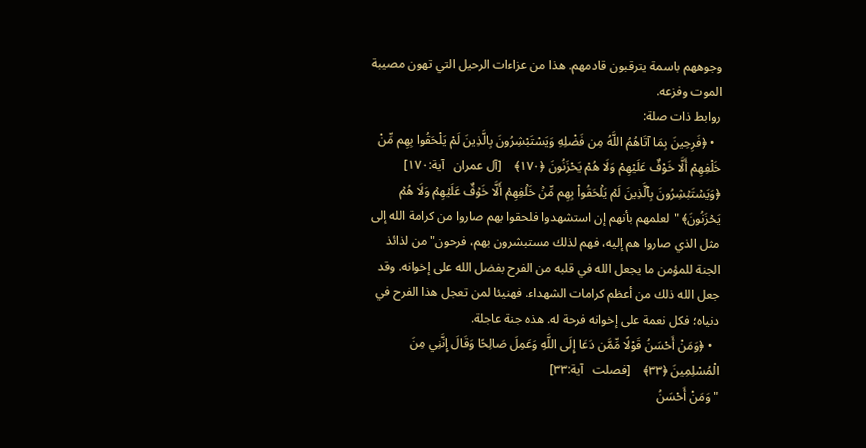وجوههم باسمة يترقبون قادمهم. هذا من عزاءات الرحيل التي تهون مصيبة الموت وفزعه.
روابط ذات صلة:
  • ﴿فَرِحِينَ بِمَا آتَاهُمُ اللَّهُ مِن فَضْلِهِ وَيَسْتَبْشِرُونَ بِالَّذِينَ لَمْ يَلْحَقُوا بِهِم مِّنْ خَلْفِهِمْ أَلَّا خَوْفٌ عَلَيْهِمْ وَلَا هُمْ يَحْزَنُونَ ﴿١٧٠﴾    [آل عمران   آية:١٧٠]
﴿وَیَسۡتَبۡشِرُونَ بِٱلَّذِینَ لَمۡ یَلۡحَقُوا۟ بِهِم مِّنۡ خَلۡفِهِمۡ أَلَّا خَوۡفٌ عَلَیۡهِمۡ وَلَا هُمۡ یَحۡزَنُونَ﴾ "لعلمهم بأنهم إن استشهدوا فلحقوا بهم صاروا من كرامة الله إلى مثل الذي صاروا هم إليه، فهم لذلك مستبشرون بهم، فرحون" من لذائذ الجنة للمؤمن ما يجعل الله في قلبه من الفرح بفضل الله على إخوانه. وقد جعل الله ذلك من أعظم كرامات الشهداء. فهنيئا لمن تعجل هذا الفرح في دنياه؛ فكل نعمة على إخوانه فرحة له. هذه جنة عاجلة.
  • ﴿وَمَنْ أَحْسَنُ قَوْلًا مِّمَّن دَعَا إِلَى اللَّهِ وَعَمِلَ صَالِحًا وَقَالَ إِنَّنِي مِنَ الْمُسْلِمِينَ ﴿٣٣﴾    [فصلت   آية:٣٣]
"وَمَنْ أَحْسَنُ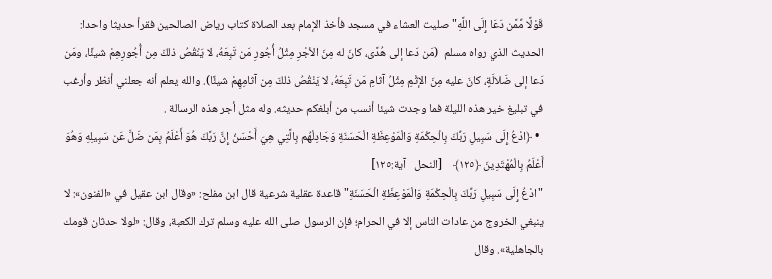قَوْلًا مِّمَّن دَعَا إِلَى اللَّهِ" صليت العشاء في مسجد فأخذ الإمام بعد الصلاة كتاب رياض الصالحين فقرأ حديثا واحدا: الحديث الذي رواه مسلم  (مَن دَعا إلى هُدًى، كانَ له مِنَ الأجْرِ مِثْلُ أُجُورِ مَن تَبِعَهُ، لا يَنْقُصُ ذلكَ مِن أُجُورِهِمْ شيئًا، ومَن دَعا إلى ضَلالَةٍ، كانَ عليه مِنَ الإثْمِ مِثْلُ آثامِ مَن تَبِعَهُ، لا يَنْقُصُ ذلكَ مِن آثامِهِمْ شيئًا). والله يعلم أنه جعلني أنظر وأرغب في تبليغ خير هذه الليلة فما وجدت شيئا أنسب من أبلغكم حديثه. وله مثل أجر هذه الرسالة .
  • ﴿ادْعُ إِلَى سَبِيلِ رَبِّكَ بِالْحِكْمَةِ وَالْمَوْعِظَةِ الْحَسَنَةِ وَجَادِلْهُم بِالَّتِي هِيَ أَحْسَنُ إِنَّ رَبَّكَ هُوَ أَعْلَمُ بِمَن ضَلَّ عَن سَبِيلِهِ وَهُوَ أَعْلَمُ بِالْمُهْتَدِينَ ﴿١٢٥﴾    [النحل   آية:١٢٥]
"ادْعُ إِلَى سَبِيلِ رَبِّكَ بِالْحِكْمَةِ وَالْمَوْعِظَةِ الْحَسَنَةِ" قاعدة عقلية شرعية قال ابن مفلح: «وقال ابن عقيل في «الفنون»: لا ينبغي الخروج من عادات الناس إلا في الحرام؛ فإن الرسول صلى الله عليه وسلم ترك الكعبة، وقال: «لولا حدثان قومك بالجاهلية». وقال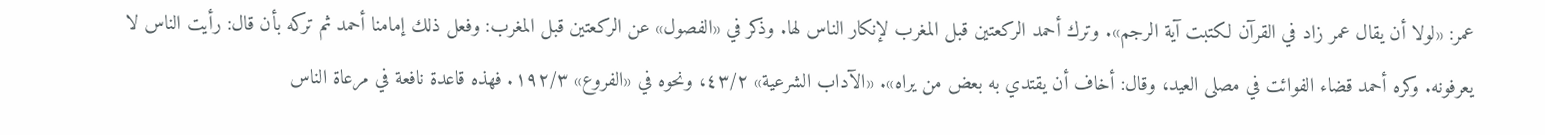عمر: «لولا أن يقال عمر زاد في القرآن لكتبت آية الرجم». وترك أحمد الركعتين قبل المغرب لإنكار الناس لها. وذكر في «الفصول» عن الركعتين قبل المغرب: وفعل ذلك إمامنا أحمد ثم تركه بأن قال: رأيت الناس لا يعرفونه. وكره أحمد قضاء الفوائت في مصلى العيد، وقال: أخاف أن يقتدي به بعض من يراه». «الآداب الشرعية» ٤٣/٢، ونحوه في «الفروع» ١٩٢/٣. فهذه قاعدة نافعة في مرعاة الناس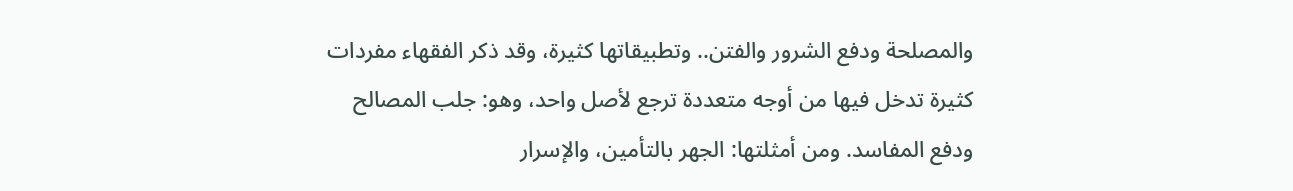والمصلحة ودفع الشرور والفتن.. وتطبيقاتها كثيرة، وقد ذكر الفقهاء مفردات كثيرة تدخل فيها من أوجه متعددة ترجع لأصل واحد، وهو: جلب المصالح ودفع المفاسد. ومن أمثلتها: الجهر بالتأمين، والإسرار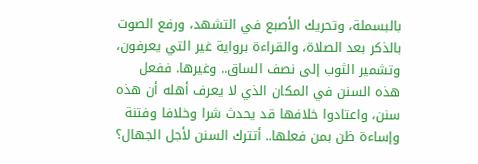بالبسملة، وتحريك الأصبع في التشهد، ورفع الصوت بالذكر بعد الصلاة، والقراءة برواية غير التي يعرفون، وتشمير الثوب إلى نصف الساق.. وغيرها. ففعل هذه السنن في المكان الذي لا يعرف أهله أن هذه سنن، واعتادوا خلافها قد يحدث شرا وخلافا وفتنة وإساءة ظن بمن فعلها.. أتترك السنن لأجل الجهال؟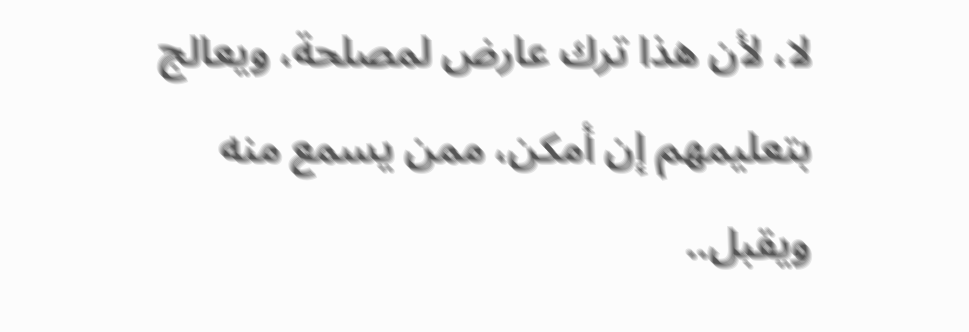لا، لأن هذا ترك عارض لمصلحة، ويعالج بتعليمهم إن أمكن، ممن يسمع منه ويقبل..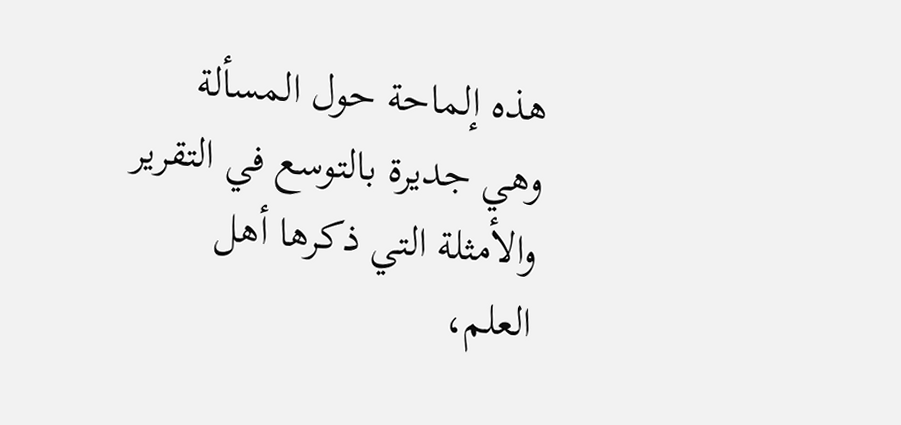هذه إلماحة حول المسألة وهي جديرة بالتوسع في التقرير والأمثلة التي ذكرها أهل العلم،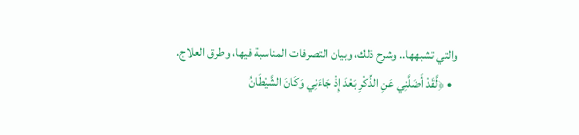والتي تشبهها.. وشرح ذلك، وبيان التصرفات المناسبة فيها، وطرق العلاج.
  • ﴿لَّقَدْ أَضَلَّنِي عَنِ الذِّكْرِ بَعْدَ إِذْ جَاءَنِي وَكَانَ الشَّيْطَانُ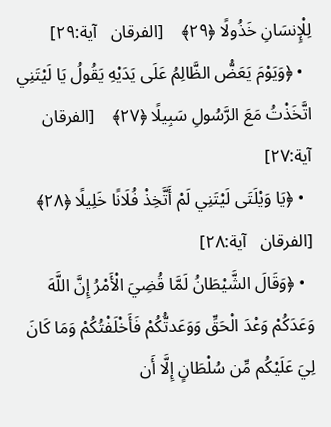لِلْإِنسَانِ خَذُولًا ﴿٢٩﴾    [الفرقان   آية:٢٩]
  • ﴿وَيَوْمَ يَعَضُّ الظَّالِمُ عَلَى يَدَيْهِ يَقُولُ يَا لَيْتَنِي اتَّخَذْتُ مَعَ الرَّسُولِ سَبِيلًا ﴿٢٧﴾    [الفرقان   آية:٢٧]
  • ﴿يَا وَيْلَتَى لَيْتَنِي لَمْ أَتَّخِذْ فُلَانًا خَلِيلًا ﴿٢٨﴾    [الفرقان   آية:٢٨]
  • ﴿وَقَالَ الشَّيْطَانُ لَمَّا قُضِيَ الْأَمْرُ إِنَّ اللَّهَ وَعَدَكُمْ وَعْدَ الْحَقِّ وَوَعَدتُّكُمْ فَأَخْلَفْتُكُمْ وَمَا كَانَ لِيَ عَلَيْكُم مِّن سُلْطَانٍ إِلَّا أَن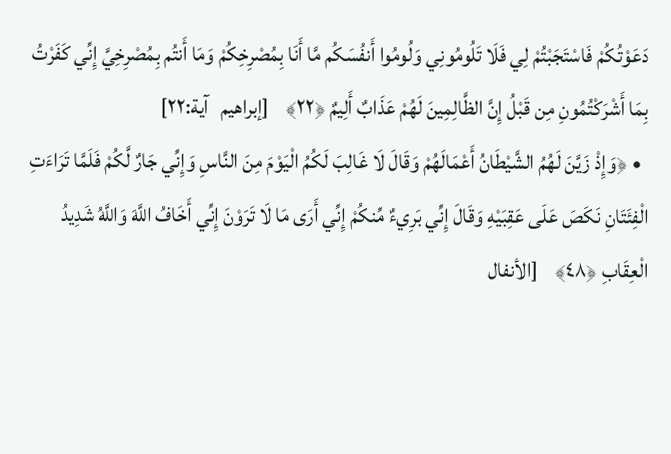دَعَوْتُكُمْ فَاسْتَجَبْتُمْ لِي فَلَا تَلُومُونِي وَلُومُوا أَنفُسَكُم مَّا أَنَا بِمُصْرِخِكُمْ وَمَا أَنتُم بِمُصْرِخِيَّ إِنِّي كَفَرْتُ بِمَا أَشْرَكْتُمُونِ مِن قَبْلُ إِنَّ الظَّالِمِينَ لَهُمْ عَذَابٌ أَلِيمٌ ﴿٢٢﴾    [إبراهيم   آية:٢٢]
  • ﴿وَإِذْ زَيَّنَ لَهُمُ الشَّيْطَانُ أَعْمَالَهُمْ وَقَالَ لَا غَالِبَ لَكُمُ الْيَوْمَ مِنَ النَّاسِ وَإِنِّي جَارٌ لَّكُمْ فَلَمَّا تَرَاءَتِ الْفِئَتَانِ نَكَصَ عَلَى عَقِبَيْهِ وَقَالَ إِنِّي بَرِيءٌ مِّنكُمْ إِنِّي أَرَى مَا لَا تَرَوْنَ إِنِّي أَخَافُ اللَّهَ وَاللَّهُ شَدِيدُ الْعِقَابِ ﴿٤٨﴾    [الأنفال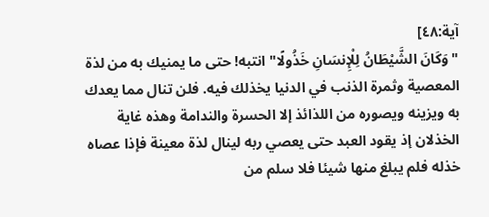آية:٤٨]
"وَكَانَ الشَّيْطَانُ لِلْإِنسَانِ خَذُولًا" انتبه! حتى ما يمنيك به من لذة المعصية وثمرة الذنب في الدنيا يخذلك فيه. فلن تنال مما يعدك به ويزينه ويصوره من اللذائذ إلا الحسرة والندامة وهذه غاية الخذلان إذ يقود العبد حتى يعصي ربه لينال لذة معينة فإذا عصاه خذله فلم يبلغ منها شيئا فلا سلم من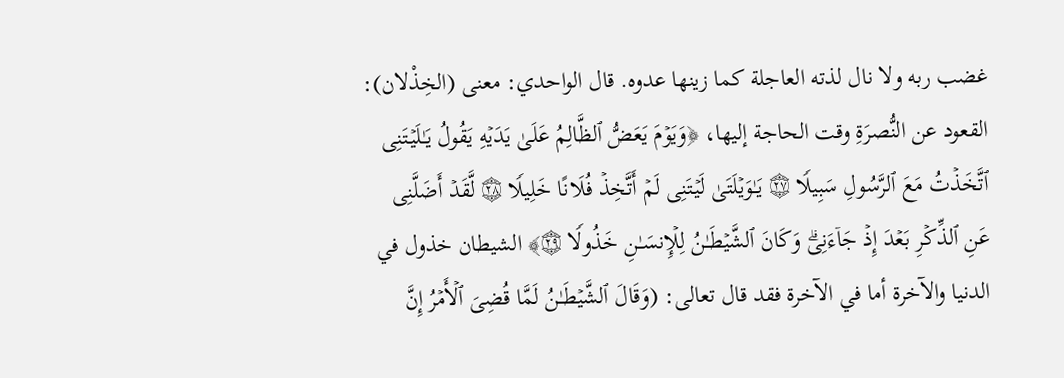غضب ربه ولا نال لذته العاجلة كما زينها عدوه. قال الواحدي: معنى (الخِذْلان): القعود عن النُّصرَةِ وقت الحاجة إليها، ﴿وَیَوۡمَ یَعَضُّ ٱلظَّالِمُ عَلَىٰ یَدَیۡهِ یَقُولُ یَـٰلَیۡتَنِی ٱتَّخَذۡتُ مَعَ ٱلرَّسُولِ سَبِیلࣰا ۝٢٧ یَـٰوَیۡلَتَىٰ لَیۡتَنِی لَمۡ أَتَّخِذۡ فُلَانًا خَلِیلࣰا ۝٢٨ لَّقَدۡ أَضَلَّنِی عَنِ ٱلذِّكۡرِ بَعۡدَ إِذۡ جَاۤءَنِیۗ وَكَانَ ٱلشَّیۡطَـٰنُ لِلۡإِنسَـٰنِ خَذُولࣰا ۝٢٩﴾ الشيطان خذول في الدنيا والآخرة أما في الآخرة فقد قال تعالى: (وَقَالَ ٱلشَّیۡطَـٰنُ لَمَّا قُضِیَ ٱلۡأَمۡرُ إِنَّ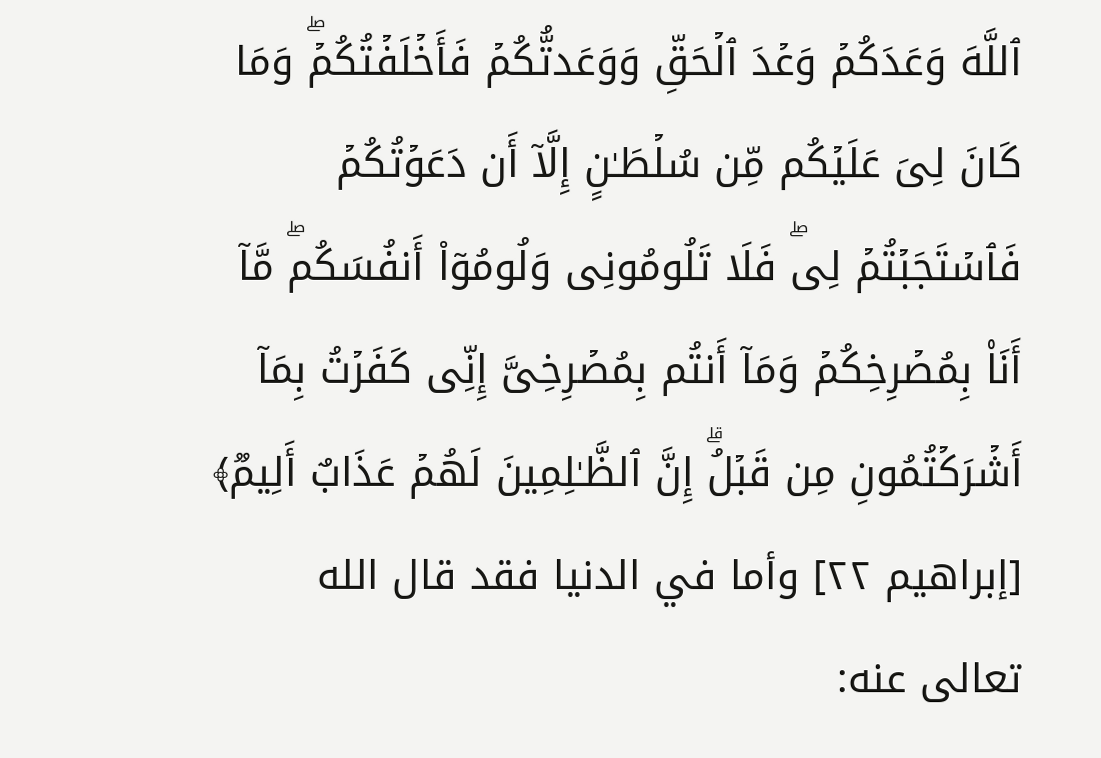ٱللَّهَ وَعَدَكُمۡ وَعۡدَ ٱلۡحَقِّ وَوَعَدتُّكُمۡ فَأَخۡلَفۡتُكُمۡۖ وَمَا كَانَ لِیَ عَلَیۡكُم مِّن سُلۡطَـٰنٍ إِلَّاۤ أَن دَعَوۡتُكُمۡ فَٱسۡتَجَبۡتُمۡ لِیۖ فَلَا تَلُومُونِی وَلُومُوۤا۟ أَنفُسَكُمۖ مَّاۤ أَنَا۠ بِمُصۡرِخِكُمۡ وَمَاۤ أَنتُم بِمُصۡرِخِیَّ إِنِّی كَفَرۡتُ بِمَاۤ أَشۡرَكۡتُمُونِ مِن قَبۡلُۗ إِنَّ ٱلظَّـٰلِمِینَ لَهُمۡ عَذَابٌ أَلِیمࣱ﴾ [إبراهيم ٢٢] وأما في الدنيا فقد قال الله تعالى عنه: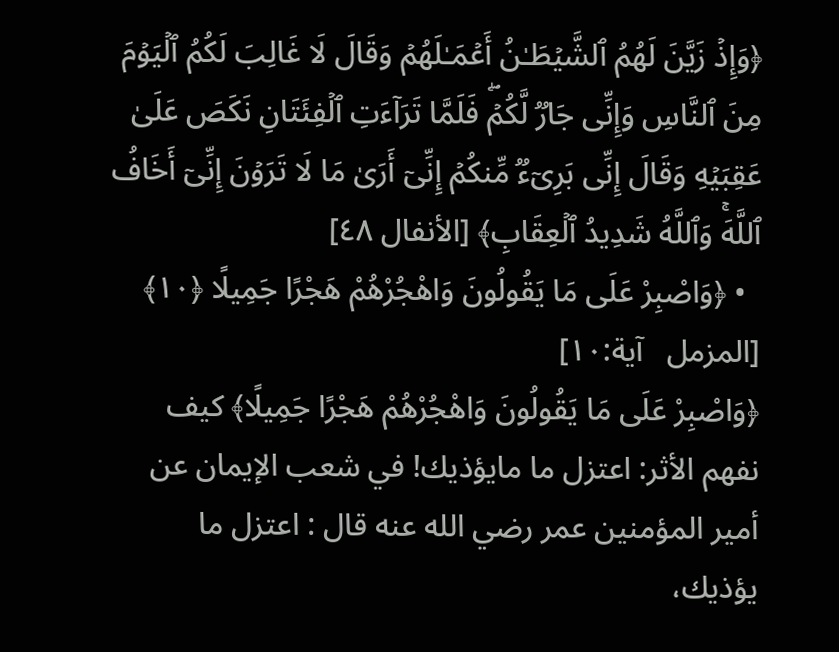﴿وَإِذۡ زَیَّنَ لَهُمُ ٱلشَّیۡطَـٰنُ أَعۡمَـٰلَهُمۡ وَقَالَ لَا غَالِبَ لَكُمُ ٱلۡیَوۡمَ مِنَ ٱلنَّاسِ وَإِنِّی جَارࣱ لَّكُمۡۖ فَلَمَّا تَرَاۤءَتِ ٱلۡفِئَتَانِ نَكَصَ عَلَىٰ عَقِبَیۡهِ وَقَالَ إِنِّی بَرِیۤءࣱ مِّنكُمۡ إِنِّیۤ أَرَىٰ مَا لَا تَرَوۡنَ إِنِّیۤ أَخَافُ ٱللَّهَۚ وَٱللَّهُ شَدِیدُ ٱلۡعِقَابِ﴾ [الأنفال ٤٨]
  • ﴿وَاصْبِرْ عَلَى مَا يَقُولُونَ وَاهْجُرْهُمْ هَجْرًا جَمِيلًا ﴿١٠﴾    [المزمل   آية:١٠]
﴿وَاصْبِرْ عَلَى مَا يَقُولُونَ وَاهْجُرْهُمْ هَجْرًا جَمِيلًا﴾ كيف نفهم الأثر: اعتزل ما مايؤذيك! في شعب الإيمان عن أمير المؤمنين عمر رضي الله عنه قال : اعتزل ما يؤذيك،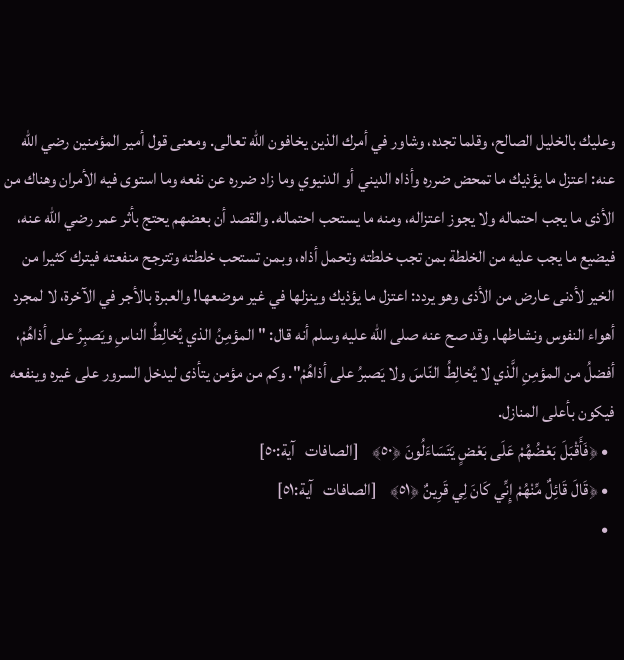وعليك بالخليل الصالح، وقلما تجده، وشاور في أمرك الذين يخافون الله تعالى. ومعنى قول أمير المؤمنين رضي الله عنه: اعتزل ما يؤذيك ما تمحض ضرره وأذاه الديني أو الدنيوي وما زاد ضرره عن نفعه وما استوى فيه الأمران وهناك من الأذى ما يجب احتماله ولا يجوز اعتزاله، ومنه ما يستحب احتماله. والقصد أن بعضهم يحتج بأثر عمر رضي الله عنه، فيضيع ما يجب عليه من الخلطة بمن تجب خلطته وتحمل أذاه، وبمن تستحب خلطته وتترجح منفعته فيترك كثيرا من الخير لأدنى عارض من الأذى وهو يردد: اعتزل ما يؤذيك وينزلها في غير موضعها! والعبرة بالأجر في الآخرة، لا لمجرد أهواء النفوس ونشاطها. وقد صح عنه صلى الله عليه وسلم أنه قال: "المؤمِنُ الذي يُخالِطُ الناسِ ويَصبِرُ على أذاهُمْ، أفضلُ من المؤمِنِ الَّذي لا يُخالِطُ النّاسَ ولا يَصبرُ على أذاهُمْ". وكم من مؤمن يتأذى ليدخل السرور على غيره وينفعه فيكون بأعلى المنازل.
  • ﴿فَأَقْبَلَ بَعْضُهُمْ عَلَى بَعْضٍ يَتَسَاءَلُونَ ﴿٥٠﴾    [الصافات   آية:٥٠]
  • ﴿قَالَ قَائِلٌ مِّنْهُمْ إِنِّي كَانَ لِي قَرِينٌ ﴿٥١﴾    [الصافات   آية:٥١]
  •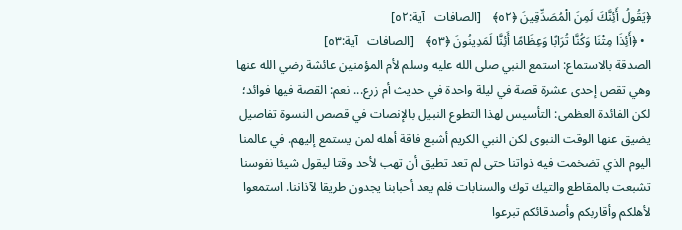﴿يَقُولُ أَئِنَّكَ لَمِنَ الْمُصَدِّقِينَ ﴿٥٢﴾    [الصافات   آية:٥٢]
  • ﴿أَئِذَا مِتْنَا وَكُنَّا تُرَابًا وَعِظَامًا أَئِنَّا لَمَدِينُونَ ﴿٥٣﴾    [الصافات   آية:٥٣]
الصدقة بالاستماع: استمع النبي صلى الله عليه وسلم لأم المؤمنين عائشة رضي الله عنها وهي تقص إحدى عشرة قصة في ليلة واحدة في حديث أم زرع... نعم: القصة فيها فوائد؛ لكن الفائدة العظمى: التأسيس لهذا التطوع النبيل بالإنصات في قصص النسوة تفاصيل يضيق عنها الوقت النبوى لكن النبي الكريم أشبع فاقة أهله لمن يستمع إليهم. في عالمنا اليوم الذي تضخمت فيه ذواتنا حتى لم تعد تطيق أن تهب لأحد وقتا ليقول شيئا نفوسنا تشبعت بالمقاطع والتيك توك والسنابات فلم يعد أحبابنا يجدون طريقا لآذاننا. استمعوا لأهلكم وأقاربكم وأصدقائكم تبرعوا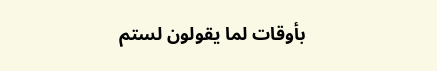بأوقات لما يقولون لستم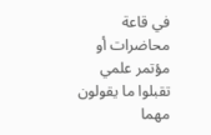في قاعة محاضرات أو مؤتمر علمي تقبلوا ما يقولون مهما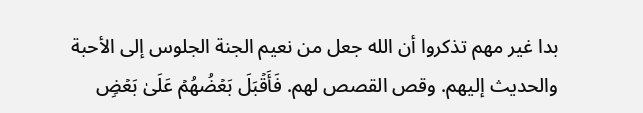بدا غير مهم تذكروا أن الله جعل من نعيم الجنة الجلوس إلى الأحبة والحديث إليهم. وقص القصص لهم. فَأَقۡبَلَ بَعۡضُهُمۡ عَلَىٰ بَعۡضࣲ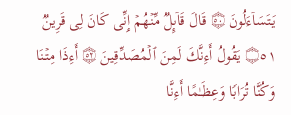یَتَسَاۤءَلُونَ ۝٥٠ قَالَ قَاۤىِٕلࣱ مِّنۡهُمۡ إِنِّی كَانَ لِی قَرِینࣱ ۝٥١ یَقُولُ أَءِنَّكَ لَمِنَ ٱلۡمُصَدِّقِینَ ۝٥٢ أَءِذَا مِتۡنَا وَكُنَّا تُرَابࣰا وَعِظَـٰمًا أَءِنَّا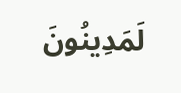لَمَدِینُونَ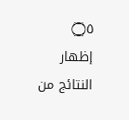۝٥
إظهار النتائج من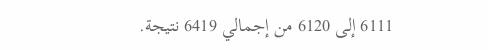6111 إلى 6120 من إجمالي 6419 نتيجة.